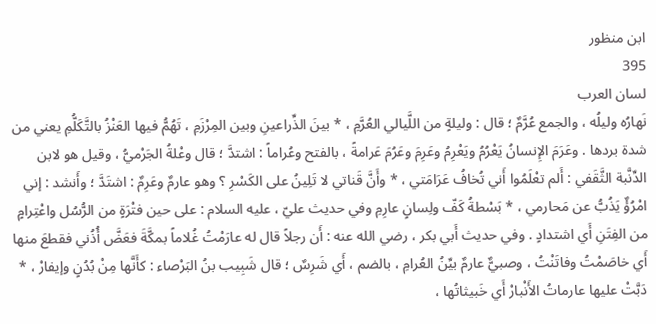ابن منظور
395
لسان العرب
نَهارُه وليلُه ، والجمع عُرَّمٌ ؛ قال : وليلةٍ من اللَّيالي العُرَّمِ ، * بينَ الذِّراعينِ وبين المِرْزَمِ ، تَهُمُّ فيها العَنْزُ بالتَّكَلُّمِ يعني من شدة بردها . وعَرَمَ الإِنسانُ يَعْرُمُ ويَعْرِمُ وعَرِمَ وعَرُمَ عَرامةً ، بالفتح وعُراماً : اشتدَّ ؛ قال وعْلةُ الجَرْميُّ ، وقيل هو لابن الدِّنَّبة الثَّقَفي : أَلم تعْلَمُوا أَني تُخافُ عَرَامَتي ، * وأَنَّ قَناتي لا تَلِينُ على الكَسْرِ ؟ وهو عارمٌ وعَرِمٌ : اشتَدَّ ؛ وأَنشد : إني امْرُؤٌ يَذُبُّ عن مَحارمي ، * بَسْطةُ كَفّ ولِسانٍ عارِمِ وفي حديث عليّ ، عليه السلام : على حين فتْرَةٍ من الرُّسُل واعْتِرامٍ من الفِتَنِ أَي اشتدادٍ . وفي حديث أَبي بكر ، رضي الله عنه : أَن رجلاً قال له عارَمْتُ غُلاماً بمكَّةَ فعَضَّ أُذُني فقطعَ منها أَي خاصَمْتُ وفاتَنْتُ ، وصبيٌّ عارمٌ بيِّنُ العُرامِ ، بالضم ، أَي شَرِسٌ ؛ قال شَبِيب بنُ البَرْصاء : كأَنَّها مِنْ بُدُنٍ وإيفارْ ، * دَبَّتْ عليها عارماتُ الأَنْبارْ أَي خَبيثاتُها ،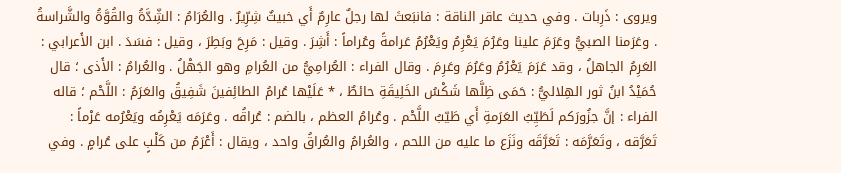ويروى : ذَرِبات . وفي حديث عاقر الناقة : فانبَعثَ لها رجلٌ عارِمٌ أَي خبيثٌ شِرِّيرٌ . والعُرَامُ : الشِّدَّةُ والقُوَّةُ والشَّراسةُ . وعَرَمنا الصبيُّ وعَرَمَ علينا وعَرُمَ يَعْرِمُ ويَعْرُمُ عَرامةً وعُراماً : أَشِرَ . وقيل : مَرِحَ وبَطِرَ ، وقيل : فسَدَ . ابن الأَعرابي : العَرِمُ الجاهلُ ، وقد عَرَمَ يَعْرُمُ وعَرُمَ وعَرِمَ . وقال الفراء : العُرامِيُّ من العُرامِ وهو الجَهْلُ . والعُرامُ : الأَذى ؛ قال حُمَيْدُ ابنُ ثور الهِلاليُّ : حَمَى ظِلَّها شَكْسُ الخَلِيقَةِ حائطٌ ، * عَلَيْها عُرامُ الطائِفينَ شَفِيقُ والعَرَمُ : اللَّحْم ؛ قاله الفراء : إنَّ جزُورَكم لَطَيِّبُ العَرَمةِ أَي طَيّبُ اللَّحْم . وعُرامُ العظم ، بالضم : عُراقُه . وعَرَمَه يَعْرِمُه ويَعْرُمه عَرْماً : تَعَرَّقه ، وتَعَرَّمَه : تَعَرَّقَه ونَزَع ما عليه من اللحم ، والعُرامُ والعُراقُ واحد ، ويقال : أَعْرَمُ من كَلْبٍ على عُرامٍ . وفي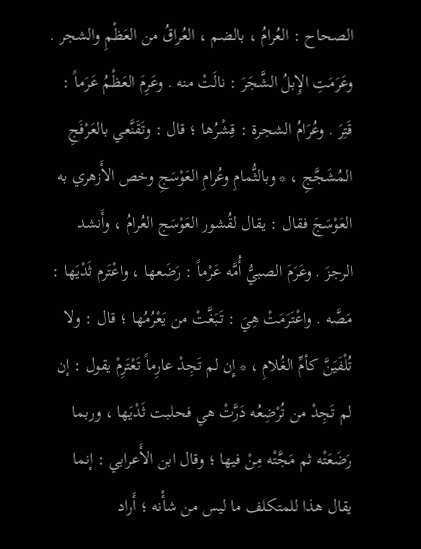الصحاح : العُرامُ ، بالضم ، العُراقُ من العَظْمِ والشجر . وعَرَمَتِ الإِبلُ الشَّجَرَ : نالَتْ منه . وعَرِمَ العَظْمُ عَرَماً : قَتِرَ . وعُرَامُ الشجرة : قِشْرُها ؛ قال : وتَقَنَّعي بالعَرْفَجِ المُشَجَّجِ ، * وبالثُّمامِ وعُرامِ العَوْسَجِ وخص الأَزهري به العَوْسَجَ فقال : يقال لقُشور العَوْسَج العُرامُ ، وأَنشد الرجزَ . وعَرَمَ الصبيُّ أُمَّه عَرْماً : رَضَعها ، واعْتَرم ثَدْيَها : مَصَّه . واعْتَرَمَتْ هِيَ : تَبَغَّتْ من يَعْرُمُها ؛ قال : ولا تُلْفَيَنَّ كأمِّ الغُلامِ ، * إِن لم تَجِدْ عارِماً تَعْتَرِمْ يقول : إن لم تَجِدْ من تُرْضِعُه دَرَّتْ هي فحلبت ثَدْيَها ، وربما رَضَعَتْه ثم مَجَّتْه مِنْ فيها ؛ وقال ابن الأَعرابي : إنما يقال هذا للمتكلف ما ليس من شأْنه ؛ أَراد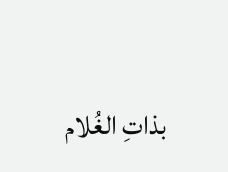بذاتِ الغُلام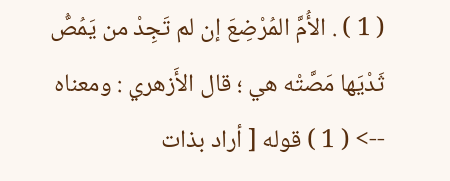( 1 ) . الأُمَّ المُرْضِعَ إن لم تَجِدْ من يَمُصُّ ثَدْيَها مَصَّتْه هي ؛ قال الأَزهري : ومعناه
--> ( 1 ) قوله [ أراد بذات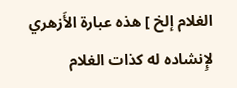الغلام إلخ ] هذه عبارة الأَزهري لإِنشاده له كذات الغلام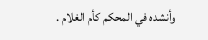وأنشده في المحكم كأم الغلام .